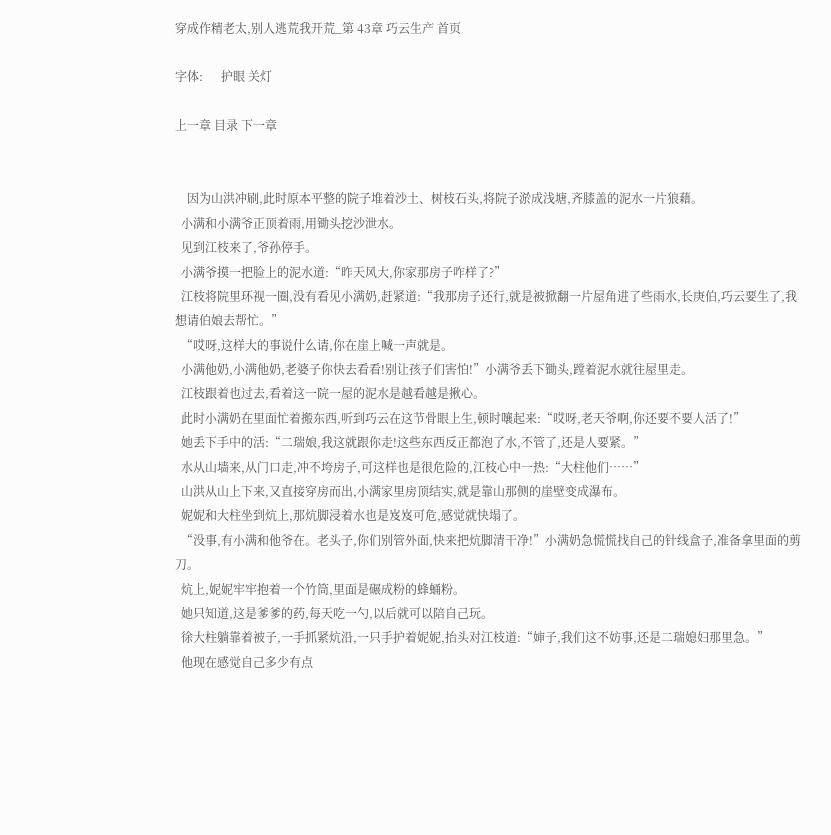穿成作精老太,别人逃荒我开荒_第 43章 巧云生产 首页

字体:      护眼 关灯

上一章 目录 下一章


    因为山洪冲刷,此时原本平整的院子堆着沙土、树枝石头,将院子淤成浅塘,齐膝盖的泥水一片狼藉。
  小满和小满爷正顶着雨,用锄头挖沙泄水。
  见到江枝来了,爷孙停手。
  小满爷摸一把脸上的泥水道:“昨天风大,你家那房子咋样了?”
  江枝将院里环视一圈,没有看见小满奶,赶紧道:“我那房子还行,就是被掀翻一片屋角进了些雨水,长庚伯,巧云要生了,我想请伯娘去帮忙。”
  “哎呀,这样大的事说什么请,你在崖上喊一声就是。
  小满他奶,小满他奶,老婆子你快去看看!别让孩子们害怕!”小满爷丢下锄头,蹚着泥水就往屋里走。
  江枝跟着也过去,看着这一院一屋的泥水是越看越是揪心。
  此时小满奶在里面忙着搬东西,听到巧云在这节骨眼上生,顿时嚷起来:“哎呀,老天爷啊,你还要不要人活了!”
  她丢下手中的活:“二瑞娘,我这就跟你走!这些东西反正都泡了水,不管了,还是人要紧。”
  水从山墙来,从门口走,冲不垮房子,可这样也是很危险的,江枝心中一热:“大柱他们……”
  山洪从山上下来,又直接穿房而出,小满家里房顶结实,就是靠山那侧的崖壁变成瀑布。
  妮妮和大柱坐到炕上,那炕脚浸着水也是岌岌可危,感觉就快塌了。
  “没事,有小满和他爷在。老头子,你们别管外面,快来把炕脚清干净!”小满奶急慌慌找自己的针线盒子,准备拿里面的剪刀。
  炕上,妮妮牢牢抱着一个竹筒,里面是碾成粉的蜂蛹粉。
  她只知道,这是爹爹的药,每天吃一勺,以后就可以陪自己玩。
  徐大柱躺靠着被子,一手抓紧炕沿,一只手护着妮妮,抬头对江枝道:“婶子,我们这不妨事,还是二瑞媳妇那里急。”
  他现在感觉自己多少有点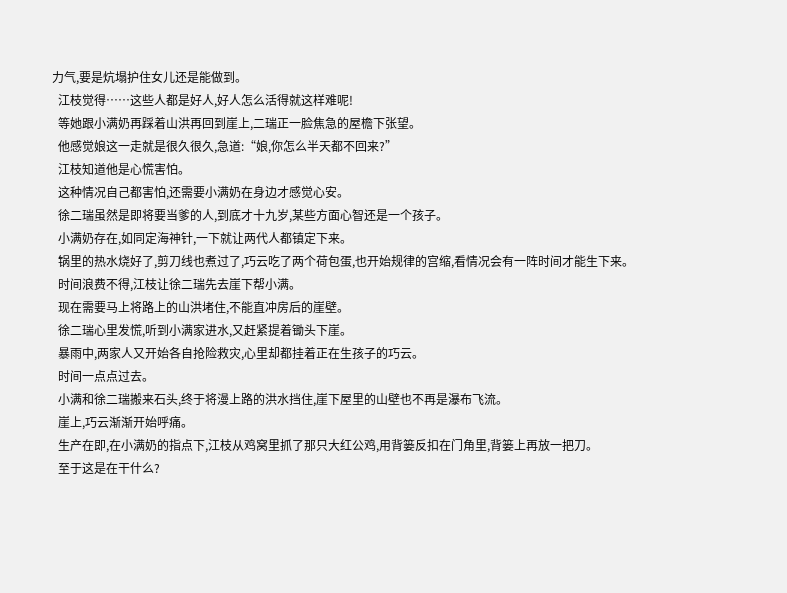力气,要是炕塌护住女儿还是能做到。
  江枝觉得……这些人都是好人,好人怎么活得就这样难呢!
  等她跟小满奶再踩着山洪再回到崖上,二瑞正一脸焦急的屋檐下张望。
  他感觉娘这一走就是很久很久,急道:“娘,你怎么半天都不回来?”
  江枝知道他是心慌害怕。
  这种情况自己都害怕,还需要小满奶在身边才感觉心安。
  徐二瑞虽然是即将要当爹的人,到底才十九岁,某些方面心智还是一个孩子。
  小满奶存在,如同定海神针,一下就让两代人都镇定下来。
  锅里的热水烧好了,剪刀线也煮过了,巧云吃了两个荷包蛋,也开始规律的宫缩,看情况会有一阵时间才能生下来。
  时间浪费不得,江枝让徐二瑞先去崖下帮小满。
  现在需要马上将路上的山洪堵住,不能直冲房后的崖壁。
  徐二瑞心里发慌,听到小满家进水,又赶紧提着锄头下崖。
  暴雨中,两家人又开始各自抢险救灾,心里却都挂着正在生孩子的巧云。
  时间一点点过去。
  小满和徐二瑞搬来石头,终于将漫上路的洪水挡住,崖下屋里的山壁也不再是瀑布飞流。
  崖上,巧云渐渐开始呼痛。
  生产在即,在小满奶的指点下,江枝从鸡窝里抓了那只大红公鸡,用背篓反扣在门角里,背篓上再放一把刀。
  至于这是在干什么?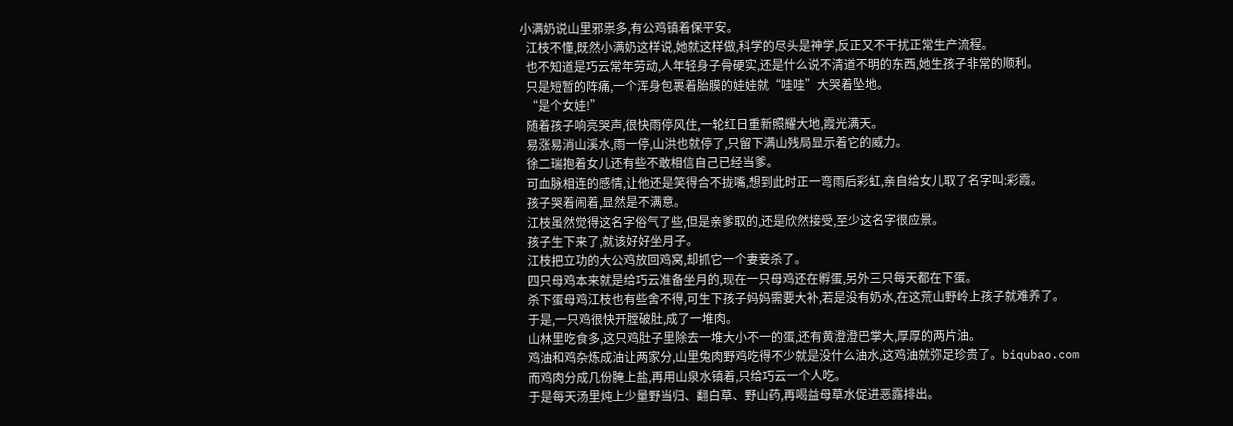小满奶说山里邪祟多,有公鸡镇着保平安。
  江枝不懂,既然小满奶这样说,她就这样做,科学的尽头是神学,反正又不干扰正常生产流程。
  也不知道是巧云常年劳动,人年轻身子骨硬实,还是什么说不清道不明的东西,她生孩子非常的顺利。
  只是短暂的阵痛,一个浑身包裹着胎膜的娃娃就“哇哇”大哭着坠地。
  “是个女娃!”
  随着孩子响亮哭声,很快雨停风住,一轮红日重新照耀大地,霞光满天。
  易涨易消山溪水,雨一停,山洪也就停了,只留下满山残局显示着它的威力。
  徐二瑞抱着女儿还有些不敢相信自己已经当爹。
  可血脉相连的感情,让他还是笑得合不拢嘴,想到此时正一弯雨后彩虹,亲自给女儿取了名字叫:彩霞。
  孩子哭着闹着,显然是不满意。
  江枝虽然觉得这名字俗气了些,但是亲爹取的,还是欣然接受,至少这名字很应景。
  孩子生下来了,就该好好坐月子。
  江枝把立功的大公鸡放回鸡窝,却抓它一个妻妾杀了。
  四只母鸡本来就是给巧云准备坐月的,现在一只母鸡还在孵蛋,另外三只每天都在下蛋。
  杀下蛋母鸡江枝也有些舍不得,可生下孩子妈妈需要大补,若是没有奶水,在这荒山野岭上孩子就难养了。
  于是,一只鸡很快开膛破肚,成了一堆肉。
  山林里吃食多,这只鸡肚子里除去一堆大小不一的蛋,还有黄澄澄巴掌大,厚厚的两片油。
  鸡油和鸡杂炼成油让两家分,山里兔肉野鸡吃得不少就是没什么油水,这鸡油就弥足珍贵了。biqubao.com
  而鸡肉分成几份腌上盐,再用山泉水镇着,只给巧云一个人吃。
  于是每天汤里炖上少量野当归、翻白草、野山药,再喝益母草水促进恶露排出。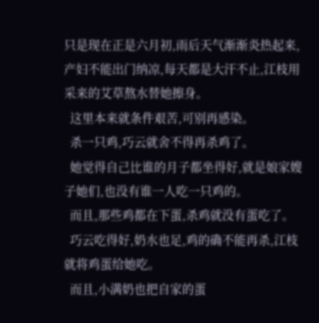只是现在正是六月初,雨后天气渐渐炎热起来,产妇不能出门纳凉,每天都是大汗不止,江枝用采来的艾草熬水替她擦身。
  这里本来就条件艰苦,可别再感染。
  杀一只鸡,巧云就舍不得再杀鸡了。
  她觉得自己比谁的月子都坐得好,就是娘家嫂子她们,也没有谁一人吃一只鸡的。
  而且,那些鸡都在下蛋,杀鸡就没有蛋吃了。
  巧云吃得好,奶水也足,鸡的确不能再杀,江枝就将鸡蛋给她吃。
  而且,小满奶也把自家的蛋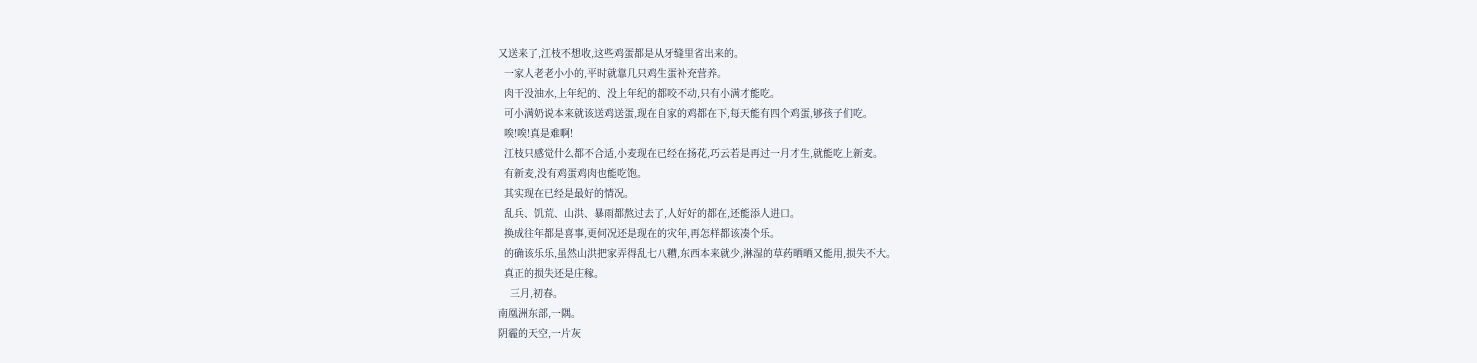又送来了,江枝不想收,这些鸡蛋都是从牙缝里省出来的。
  一家人老老小小的,平时就靠几只鸡生蛋补充营养。
  肉干没油水,上年纪的、没上年纪的都咬不动,只有小满才能吃。
  可小满奶说本来就该送鸡送蛋,现在自家的鸡都在下,每天能有四个鸡蛋,够孩子们吃。
  唉!唉!真是难啊!
  江枝只感觉什么都不合适,小麦现在已经在扬花,巧云若是再过一月才生,就能吃上新麦。
  有新麦,没有鸡蛋鸡肉也能吃饱。
  其实现在已经是最好的情况。
  乱兵、饥荒、山洪、暴雨都熬过去了,人好好的都在,还能添人进口。
  换成往年都是喜事,更何况还是现在的灾年,再怎样都该凑个乐。
  的确该乐乐,虽然山洪把家弄得乱七八糟,东西本来就少,淋湿的草药晒晒又能用,损失不大。
  真正的损失还是庄稼。
    三月,初春。
南凰洲东部,一隅。
阴霾的天空,一片灰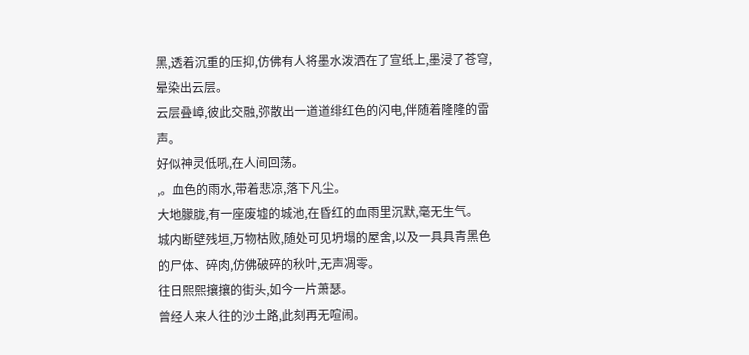黑,透着沉重的压抑,仿佛有人将墨水泼洒在了宣纸上,墨浸了苍穹,晕染出云层。
云层叠嶂,彼此交融,弥散出一道道绯红色的闪电,伴随着隆隆的雷声。
好似神灵低吼,在人间回荡。
,。血色的雨水,带着悲凉,落下凡尘。
大地朦胧,有一座废墟的城池,在昏红的血雨里沉默,毫无生气。
城内断壁残垣,万物枯败,随处可见坍塌的屋舍,以及一具具青黑色的尸体、碎肉,仿佛破碎的秋叶,无声凋零。
往日熙熙攘攘的街头,如今一片萧瑟。
曾经人来人往的沙土路,此刻再无喧闹。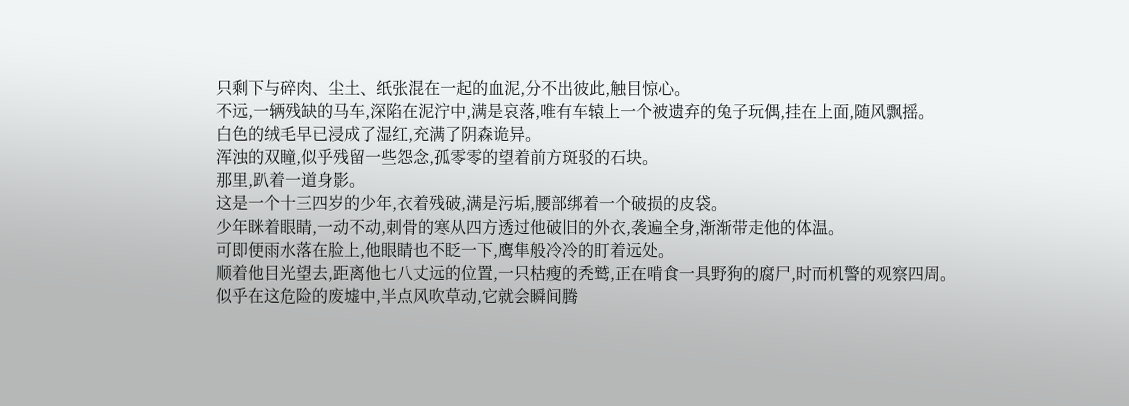只剩下与碎肉、尘土、纸张混在一起的血泥,分不出彼此,触目惊心。
不远,一辆残缺的马车,深陷在泥泞中,满是哀落,唯有车辕上一个被遗弃的兔子玩偶,挂在上面,随风飘摇。
白色的绒毛早已浸成了湿红,充满了阴森诡异。
浑浊的双瞳,似乎残留一些怨念,孤零零的望着前方斑驳的石块。
那里,趴着一道身影。
这是一个十三四岁的少年,衣着残破,满是污垢,腰部绑着一个破损的皮袋。
少年眯着眼睛,一动不动,刺骨的寒从四方透过他破旧的外衣,袭遍全身,渐渐带走他的体温。
可即便雨水落在脸上,他眼睛也不眨一下,鹰隼般冷冷的盯着远处。
顺着他目光望去,距离他七八丈远的位置,一只枯瘦的秃鹫,正在啃食一具野狗的腐尸,时而机警的观察四周。
似乎在这危险的废墟中,半点风吹草动,它就会瞬间腾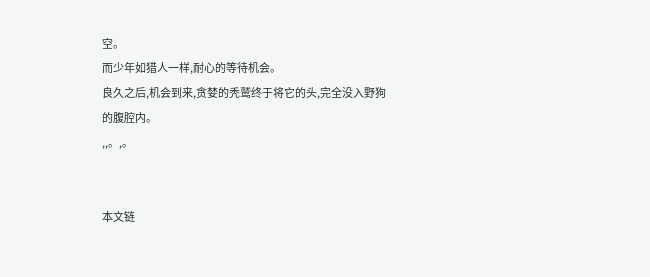空。
而少年如猎人一样,耐心的等待机会。
良久之后,机会到来,贪婪的秃鹫终于将它的头,完全没入野狗的腹腔内。
,,。,。


本文链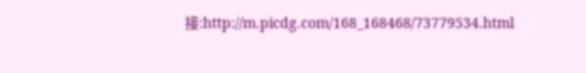接:http://m.picdg.com/168_168468/73779534.html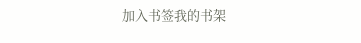加入书签我的书架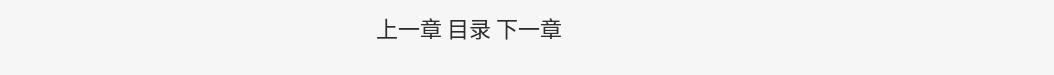上一章 目录 下一章